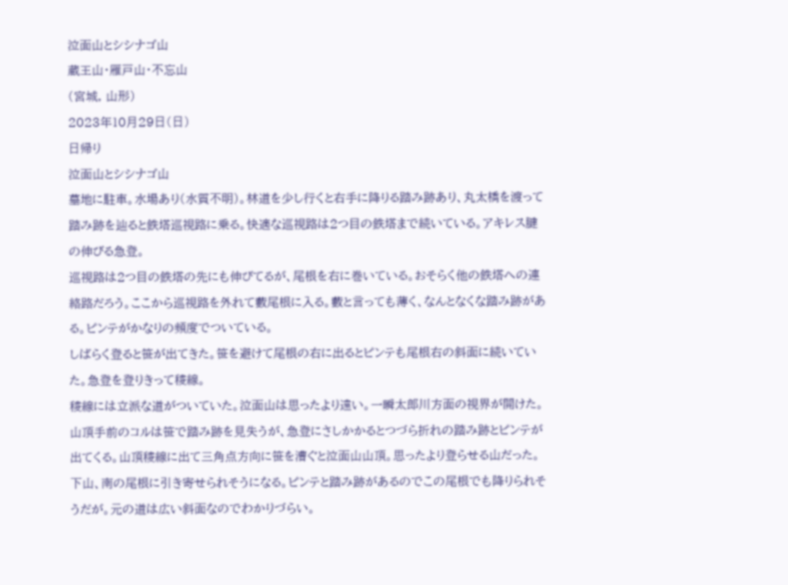泣面山とシシナゴ山
蔵王山・雁戸山・不忘山
(宮城, 山形)
2023年10月29日(日)
日帰り
泣面山とシシナゴ山
墓地に駐車。水場あり(水質不明)。林道を少し行くと右手に降りる踏み跡あり、丸太橋を渡って踏み跡を辿ると鉄塔巡視路に乗る。快適な巡視路は2つ目の鉄塔まで続いている。アキレス腱の伸びる急登。
巡視路は2つ目の鉄塔の先にも伸びてるが、尾根を右に巻いている。おそらく他の鉄塔への連絡路だろう。ここから巡視路を外れて藪尾根に入る。藪と言っても薄く、なんとなくな踏み跡がある。ピンテがかなりの頻度でついている。
しばらく登ると笹が出てきた。笹を避けて尾根の右に出るとピンテも尾根右の斜面に続いていた。急登を登りきって稜線。
稜線には立派な道がついていた。泣面山は思ったより遠い。一瞬太郎川方面の視界が開けた。山頂手前のコルは笹で踏み跡を見失うが、急登にさしかかるとつづら折れの踏み跡とピンテが出てくる。山頂稜線に出て三角点方向に笹を漕ぐと泣面山山頂。思ったより登らせる山だった。
下山、南の尾根に引き寄せられそうになる。ピンテと踏み跡があるのでこの尾根でも降りられそうだが。元の道は広い斜面なのでわかりづらい。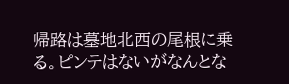帰路は墓地北西の尾根に乗る。ピンテはないがなんとな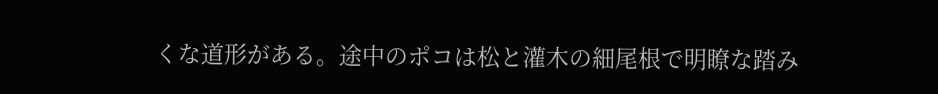くな道形がある。途中のポコは松と灌木の細尾根で明瞭な踏み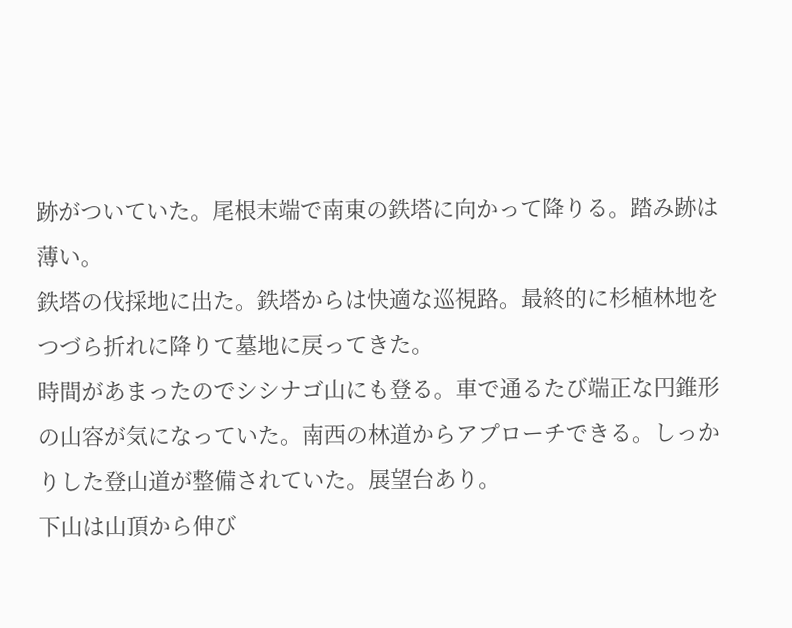跡がついていた。尾根末端で南東の鉄塔に向かって降りる。踏み跡は薄い。
鉄塔の伐採地に出た。鉄塔からは快適な巡視路。最終的に杉植林地をつづら折れに降りて墓地に戻ってきた。
時間があまったのでシシナゴ山にも登る。車で通るたび端正な円錐形の山容が気になっていた。南西の林道からアプローチできる。しっかりした登山道が整備されていた。展望台あり。
下山は山頂から伸び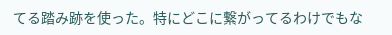てる踏み跡を使った。特にどこに繋がってるわけでもな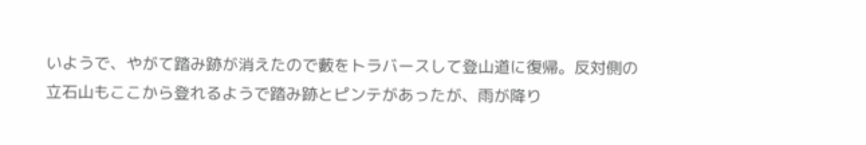いようで、やがて踏み跡が消えたので藪をトラバースして登山道に復帰。反対側の立石山もここから登れるようで踏み跡とピンテがあったが、雨が降り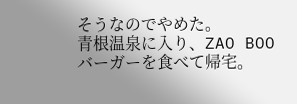そうなのでやめた。
青根温泉に入り、ZAO BOOバーガーを食べて帰宅。